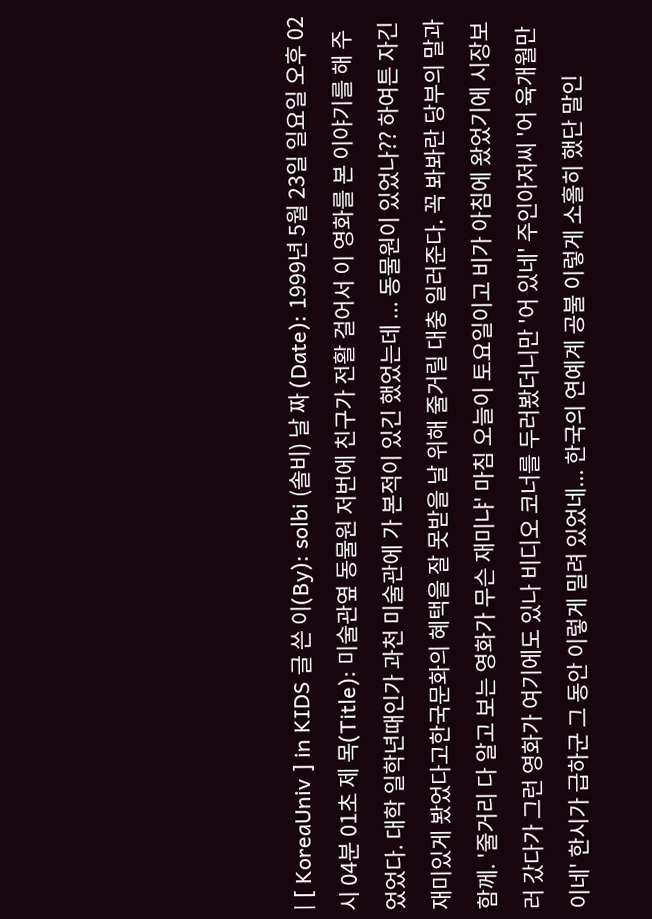| [ KoreaUniv ] in KIDS 글 쓴 이(By): solbi (솔비) 날 짜 (Date): 1999년 5월 23일 일요일 오후 02시 04분 01초 제 목(Title): 미술관옆 동물원 저번에 친구가 전활 걸어서 이 영화를 본 이야기를 해 주었었다. 대학 일학년때인가 과천 미술관에 가 본적이 있긴 했었는데 ... 동물원이 있었나?? 하여튼 자긴 재미있게 봤었다고한국문화의 혜택을 잘 못받을 날 위해 줄거릴 대충 일러준다. 꼭 봐봐란 당부의 말과함께. '줄거리 다 알고 보는 영화가 무슨 재미냐' 마침 오늘이 토요일이고 비가 아침에 왔었기에 시장보러 갔다가 그런 영화가 여기에도 있나 비디오 코너를 두러봤더니만 '어 있네' 주인아저씨 '어 육개월만이네' 한시가 급하군 그 동안 이렇게 밀려 있었네... 한국의 연예계 공불 이렇게 소홀히 했단 말인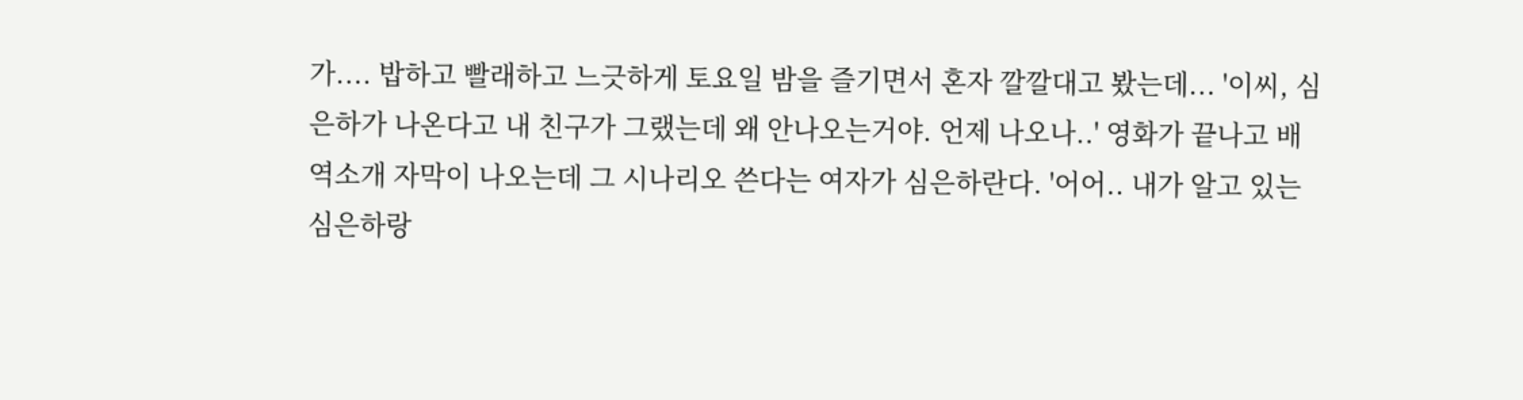가.... 밥하고 빨래하고 느긋하게 토요일 밤을 즐기면서 혼자 깔깔대고 봤는데... '이씨, 심은하가 나온다고 내 친구가 그랬는데 왜 안나오는거야. 언제 나오나..' 영화가 끝나고 배역소개 자막이 나오는데 그 시나리오 쓴다는 여자가 심은하란다. '어어.. 내가 알고 있는 심은하랑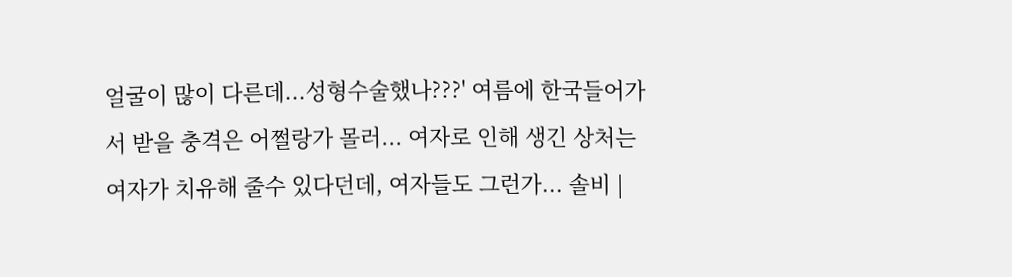얼굴이 많이 다른데...성형수술했나???' 여름에 한국들어가서 받을 충격은 어쩔랑가 몰러... 여자로 인해 생긴 상처는 여자가 치유해 줄수 있다던데, 여자들도 그런가... 솔비 |